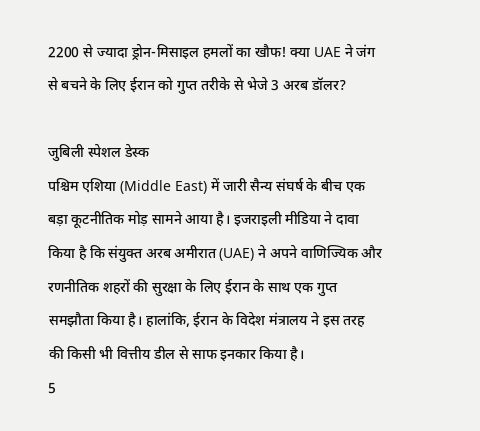2200 से ज्यादा ड्रोन-मिसाइल हमलों का खौफ! क्या UAE ने जंग से बचने के लिए ईरान को गुप्त तरीके से भेजे 3 अरब डॉलर?

जुबिली स्पेशल डेस्क
पश्चिम एशिया (Middle East) में जारी सैन्य संघर्ष के बीच एक बड़ा कूटनीतिक मोड़ सामने आया है। इजराइली मीडिया ने दावा किया है कि संयुक्त अरब अमीरात (UAE) ने अपने वाणिज्यिक और रणनीतिक शहरों की सुरक्षा के लिए ईरान के साथ एक गुप्त समझौता किया है। हालांकि, ईरान के विदेश मंत्रालय ने इस तरह की किसी भी वित्तीय डील से साफ इनकार किया है।
5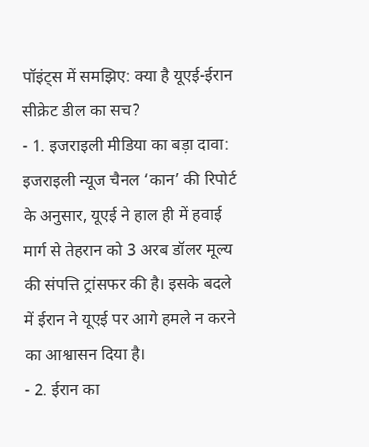पॉइंट्स में समझिए: क्या है यूएई-ईरान सीक्रेट डील का सच?
- 1. इजराइली मीडिया का बड़ा दावा: इजराइली न्यूज चैनल ‘कान’ की रिपोर्ट के अनुसार, यूएई ने हाल ही में हवाई मार्ग से तेहरान को 3 अरब डॉलर मूल्य की संपत्ति ट्रांसफर की है। इसके बदले में ईरान ने यूएई पर आगे हमले न करने का आश्वासन दिया है।
- 2. ईरान का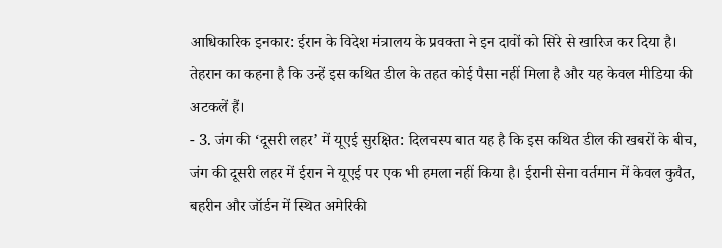आधिकारिक इनकार: ईरान के विदेश मंत्रालय के प्रवक्ता ने इन दावों को सिरे से खारिज कर दिया है। तेहरान का कहना है कि उन्हें इस कथित डील के तहत कोई पैसा नहीं मिला है और यह केवल मीडिया की अटकलें हैं।
- 3. जंग की ‘दूसरी लहर’ में यूएई सुरक्षित: दिलचस्प बात यह है कि इस कथित डील की खबरों के बीच, जंग की दूसरी लहर में ईरान ने यूएई पर एक भी हमला नहीं किया है। ईरानी सेना वर्तमान में केवल कुवैत, बहरीन और जॉर्डन में स्थित अमेरिकी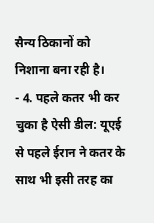सैन्य ठिकानों को निशाना बना रही है।
- 4. पहले कतर भी कर चुका है ऐसी डील: यूएई से पहले ईरान ने कतर के साथ भी इसी तरह का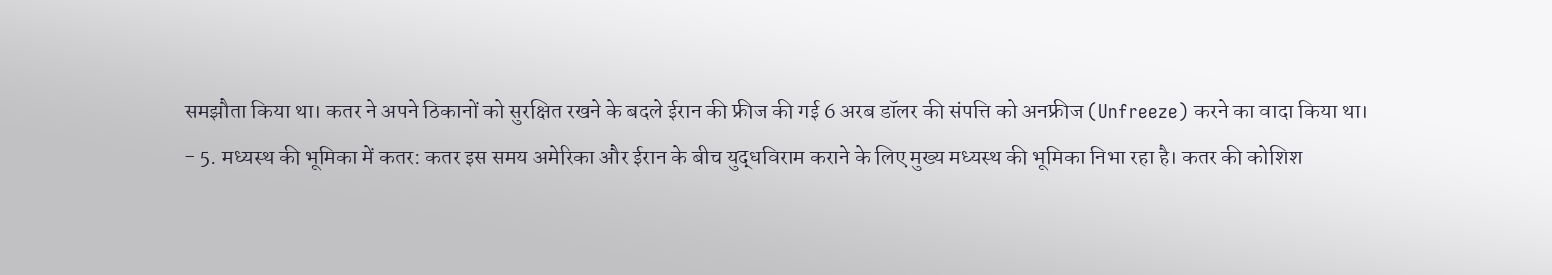समझौता किया था। कतर ने अपने ठिकानों को सुरक्षित रखने के बदले ईरान की फ्रीज की गई 6 अरब डॉलर की संपत्ति को अनफ्रीज (Unfreeze) करने का वादा किया था।
- 5. मध्यस्थ की भूमिका में कतर: कतर इस समय अमेरिका और ईरान के बीच युद्धविराम कराने के लिए मुख्य मध्यस्थ की भूमिका निभा रहा है। कतर की कोशिश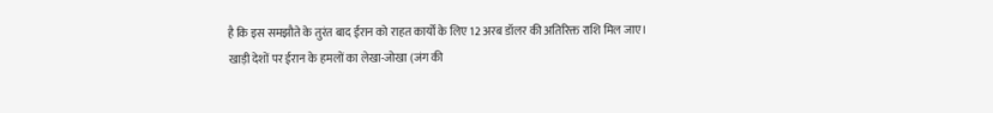है कि इस समझौते के तुरंत बाद ईरान को राहत कार्यों के लिए 12 अरब डॉलर की अतिरिक्त राशि मिल जाए।
खाड़ी देशों पर ईरान के हमलों का लेखा-जोखा (जंग की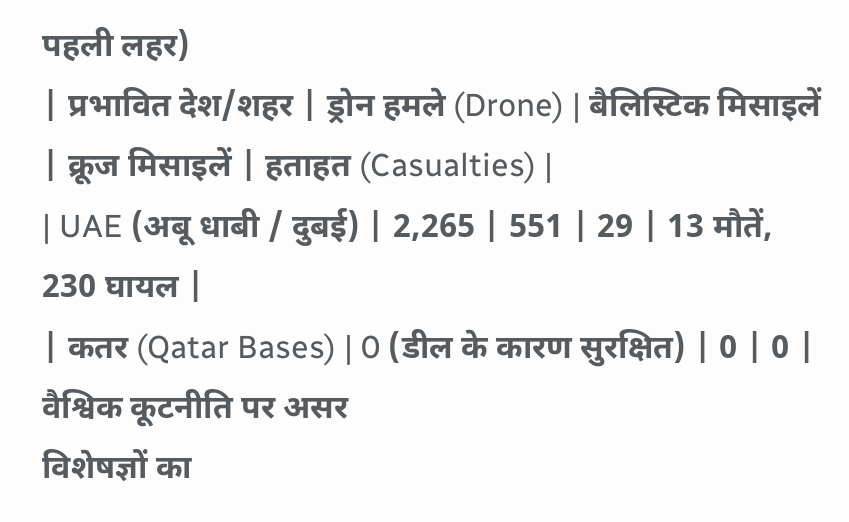पहली लहर)
| प्रभावित देश/शहर | ड्रोन हमले (Drone) | बैलिस्टिक मिसाइलें | क्रूज मिसाइलें | हताहत (Casualties) |
| UAE (अबू धाबी / दुबई) | 2,265 | 551 | 29 | 13 मौतें, 230 घायल |
| कतर (Qatar Bases) | 0 (डील के कारण सुरक्षित) | 0 | 0 |
वैश्विक कूटनीति पर असर
विशेषज्ञों का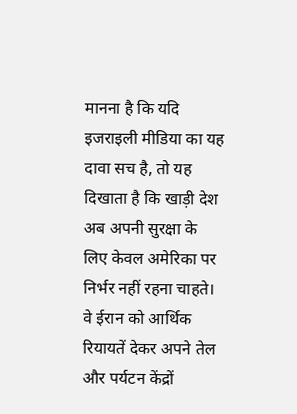मानना है कि यदि इजराइली मीडिया का यह दावा सच है, तो यह दिखाता है कि खाड़ी देश अब अपनी सुरक्षा के लिए केवल अमेरिका पर निर्भर नहीं रहना चाहते। वे ईरान को आर्थिक रियायतें देकर अपने तेल और पर्यटन केंद्रों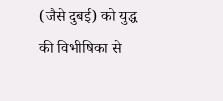(जैसे दुबई) को युद्ध की विभीषिका से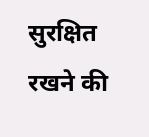सुरक्षित रखने की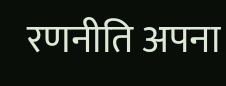रणनीति अपना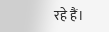रहे हैं।